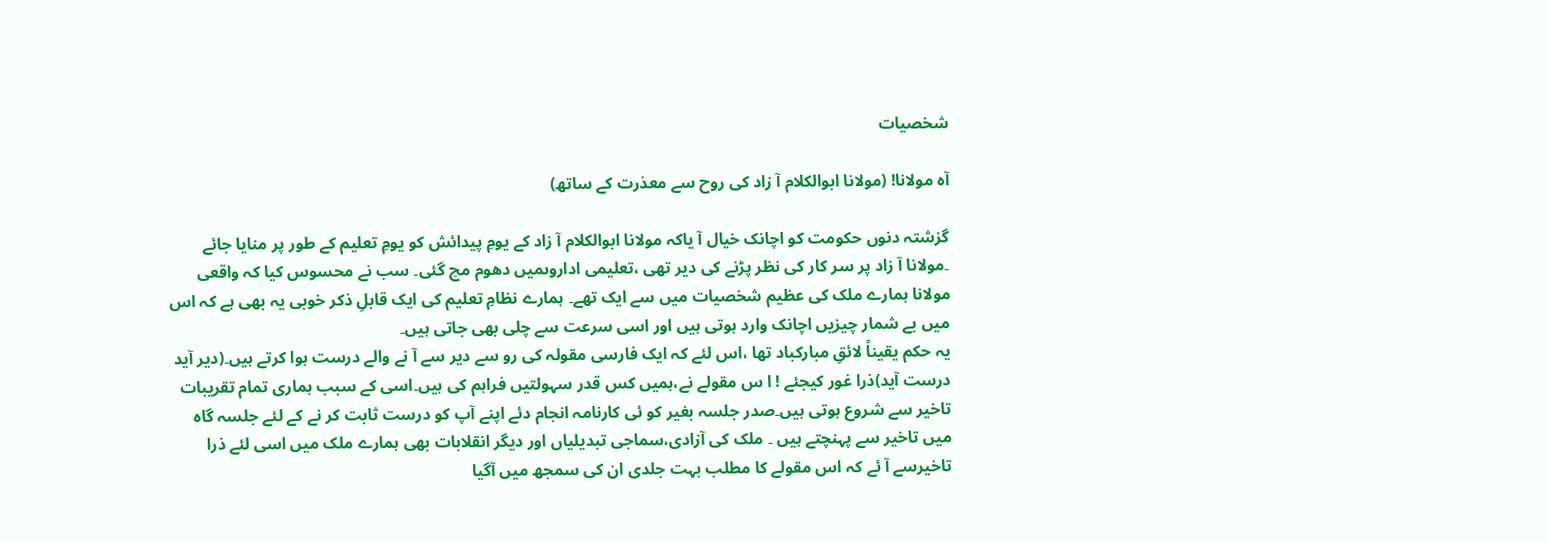شخصیات

آہ مولانا! (مولانا ابوالکلام آ زاد کی روح سے معذرت کے ساتھ)

گزشتہ دنوں حکومت کو اچانک خیال آ یاکہ مولانا ابوالکلام آ زاد کے یومِ پیدائش کو یومِ تعلیم کے طور پر منایا جائے ۔مولانا آ زاد پر سر کار کی نظر پڑنے کی دیر تھی ،تعلیمی اداروںمیں دھوم مچ گئی۔ سب نے محسوس کیا کہ واقعی مولانا ہمارے ملک کی عظیم شخصیات میں سے ایک تھے۔ ہمارے نظامِ تعلیم کی ایک قابلِ ذکر خوبی یہ بھی ہے کہ اس میں بے شمار چیزیں اچانک وارد ہوتی ہیں اور اسی سرعت سے چلی بھی جاتی ہیں۔
یہ حکم یقیناً لائقِ مبارکباد تھا ،اس لئے کہ ایک فارسی مقولہ کی رو سے دیر سے آ نے والے درست ہوا کرتے ہیں۔(دیر آید درست آید)ذرا غور کیجئے ! ا س مقولے نے،ہمیں کس قدر سہولتیں فراہم کی ہیں۔اسی کے سبب ہماری تمام تقریبات تاخیر سے شروع ہوتی ہیں۔صدر جلسہ بغیر کو ئی کارنامہ انجام دئے اپنے آپ کو درست ثابت کر نے کے لئے جلسہ گاہ میں تاخیر سے پہنچتے ہیں ۔ ملک کی آزادی،سماجی تبدیلیاں اور دیگر انقلابات بھی ہمارے ملک میں اسی لئے ذرا تاخیرسے آ ئے کہ اس مقولے کا مطلب بہت جلدی ان کی سمجھ میں آگیا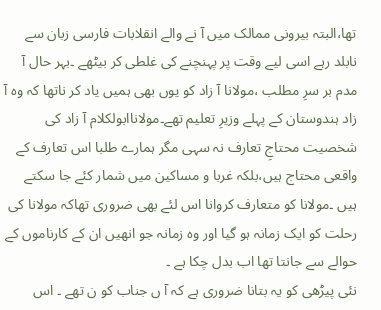تھا،البتہ بیرونی ممالک میں آ نے والے انقلابات فارسی زبان سے نابلد رہے اسی لیے وقت پر پہنچنے کی غلطی کر بیٹھے ۔بہر حال آ مدم بر سرِ مطلب ،مولانا آ زاد کو یوں بھی ہمیں یاد کر ناتھا کہ وہ آ زاد ہندوستان کے پہلے وزیرِ تعلیم تھے۔مولاناابولکلام آ زاد کی شخصیت محتاجِ تعارف نہ سہی مگر ہمارے طلبا اس تعارف کے واقعی محتاج ہیں،بلکہ غربا و مساکین میں شمار کئے جا سکتے ہیں ۔مولانا کو متعارف کروانا اس لئے بھی ضروری تھاکہ مولانا کی رحلت کو ایک زمانہ ہو گیا اور وہ زمانہ جو انھیں ان کے کارناموں کے حوالے سے جانتا تھا اب بدل چکا ہے ۔
نئی پیڑھی کو یہ بتانا ضروری ہے کہ آ ں جناب کو ن تھے ۔ اس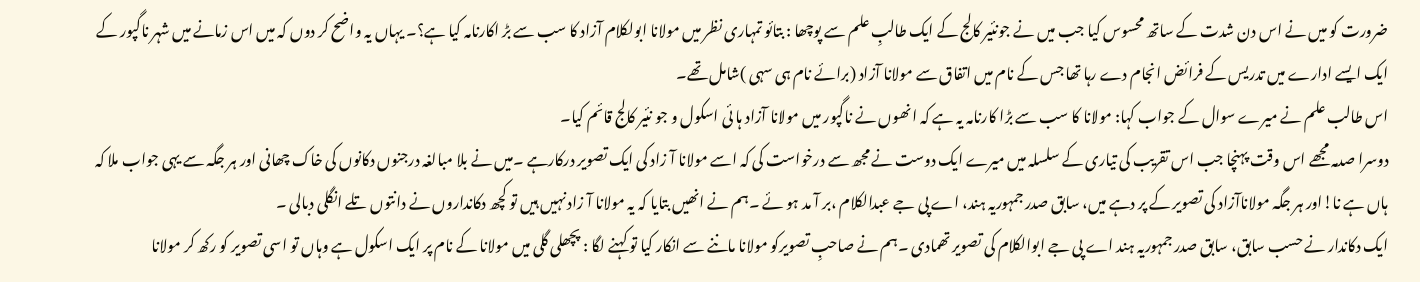ضرورت کو میں نے اس دن شدت کے ساتھ محسوس کیا جب میں نے جونئیر کالج کے ایک طالبِ علم سے پوچھا : بتائو تمہاری نظر میں مولانا ابولکلام آزاد کا سب سے بڑ اکارنامہ کیا ہے؟۔ یہاں یہ واضح کر دوں کہ میں اس زمانے میں شہر ناگپور کے ایک ایسے ادارے میں تدریس کے فرائض انجام دے رہا تھا جس کے نام میں اتفاق سے مولانا آزاد (برائے نام ہی سہی )شامل تھے۔
اس طالب علم نے میرے سوال کے جواب کہا: مولانا کا سب سے بڑا کارنامہ یہ ہے کہ انھوں نے ناگپور میں مولانا آزاد ہا ئی اسکول و جو نئیر کالج قائم کیا۔
دوسرا صدمہ مجھے اس وقت پہنچا جب اس تقریب کی تیاری کے سلسلہ میں میرے ایک دوست نے مجھ سے درخواست کی کہ اسے مولانا آ زاد کی ایک تصویر درکارہے ۔میں نے بلا مبالغہ درجنوں دکانوں کی خاک چھانی اور ہر جگہ سے یہی جواب ملا کہ ہاں ہے نا!اور ہر جگہ مولاناآزاد کی تصویر کے پر دہے میں، سابق صدر جمہوریہ ہند، اے پی جے عبدالکلام ،بر آ مد ہو ئے ۔ہم نے انھیں بتایا کہ یہ مولانا آ زاد نہیں ہیں تو کچھ دکانداروں نے دانتوں تلے انگلی دبالی ۔
ایک دکاندار نے حسب سابق، سابق صدر جمہوریہ ہند اے پی جے ابوالکلام کی تصویر تھمادی ۔ہم نے صاحبِ تصویرکو مولانا ماننے سے انکار کیا تو کہنے لگا : پچھلی گلی میں مولانا کے نام پر ایک اسکول ہے وہاں تو اسی تصویر کو رکھ کر مولانا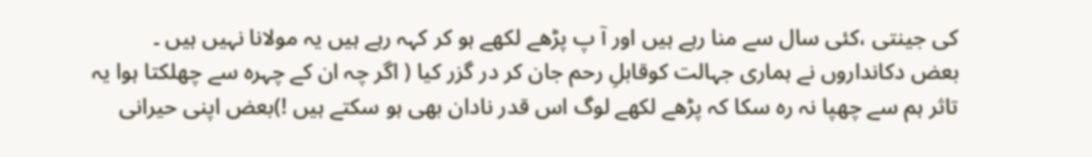کی جینتی ،کئی سال سے منا رہے ہیں اور آ پ پڑھے لکھے ہو کر کہہ رہے ہیں یہ مولانا نہیں ہیں ۔
بعض دکانداروں نے ہماری جہالت کوقابلِ رحم جان کر در گزر کیا ( اگر چہ ان کے چہرہ سے چھلکتا ہوا یہ تاثر ہم سے چھپا نہ رہ سکا کہ پڑھے لکھے لوگ اس قدر نادان بھی ہو سکتے ہیں !)بعض اپنی حیرانی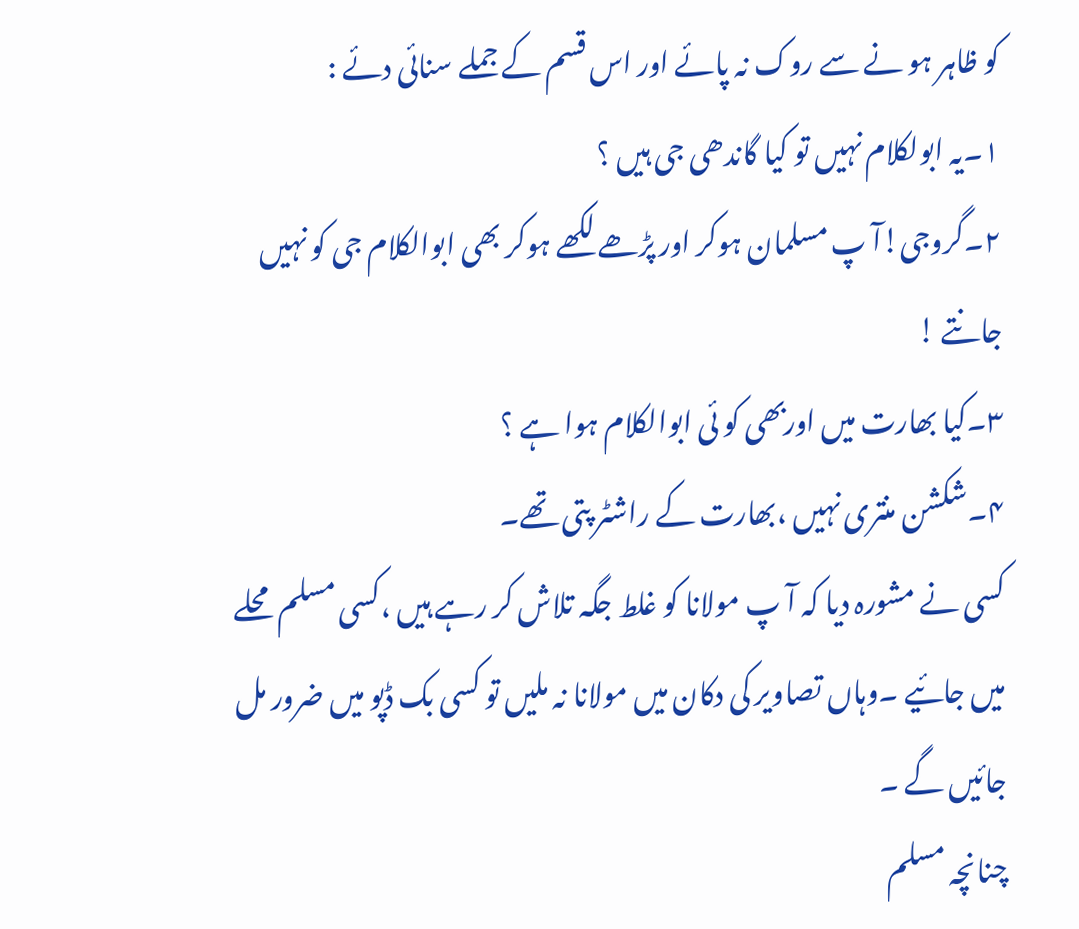کو ظاہر ہو نے سے روک نہ پائے اور اس قسم کے جملے سنائی دئے :
۱۔یہ ابولکلام نہیں تو کیا گاندھی جی ہیں ؟
۲۔گروجی!آ پ مسلمان ہوکر اور پڑھے لکھے ہوکر بھی ابوالکلام جی کو نہیں جانتے !
۳۔کیا بھارت میں اوربھی کو ئی ابوالکلام ہوا ہے ؟
۴۔شکشن منتری نہیں ،بھارت کے راشٹر پتی تھے۔
کسی نے مشورہ دیا کہ آ پ مولانا کو غلط جگہ تلاش کر رہے ہیں ،کسی مسلم محلے میں جائیے ۔وہاں تصاویر کی دکان میں مولانا نہ ملیں تو کسی بک ڈپو میں ضرور مل جائیں گے ۔
چنانچہ مسلم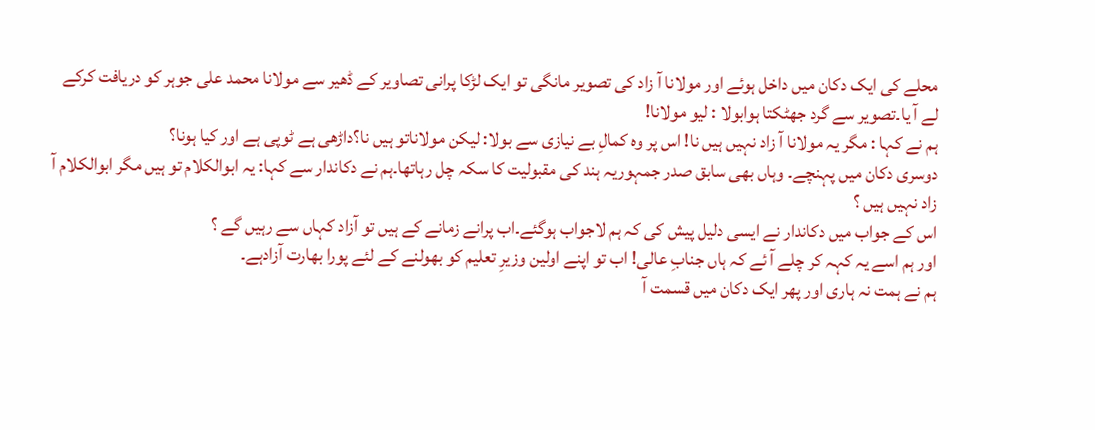محلے کی ایک دکان میں داخل ہوئے اور مولانا آ زاد کی تصویر مانگی تو ایک لڑکا پرانی تصاویر کے ڈھیر سے مولانا محمد علی جوہر کو دریافت کرکے لے آ یا۔تصویر سے گرد جھٹکتا ہوابولا : لیو مولانا!
ہم نے کہا : مگر یہ مولانا آ زاد نہیں ہیں نا! اس پر وہ کمالِ بے نیازی سے بولا: لیکن مولاناتو ہیں نا؟داڑھی ہے ٹوپی ہے اور کیا ہونا؟
دوسری دکان میں پہنچے۔ وہاں بھی سابق صدر جمہوریہ ہند کی مقبولیت کا سکہ چل رہاتھا۔ہم نے دکاندار سے کہا: یہ ابوالکلام تو ہیں مگر ابوالکلام آ زاد نہیں ہیں ؟
اس کے جواب میں دکاندار نے ایسی دلیل پیش کی کہ ہم لاجواب ہوگئے۔اب پرانے زمانے کے ہیں تو آزاد کہاں سے رہیں گے ؟
اور ہم اسے یہ کہہ کر چلے آ ئے کہ ہاں جنابِ عالی! اب تو اپنے اولین وزیرِ تعلیم کو بھولنے کے لئے پورا بھارت آزادہے۔
ہم نے ہمت نہ ہاری اور پھر ایک دکان میں قسمت آ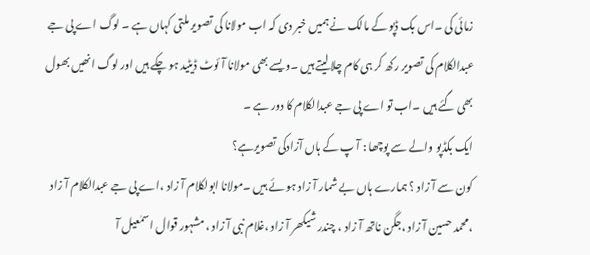زمائی کی ۔اس بک ڈپو کے مالک نے ہمیں خبر دی کہ اب مولانا کی تصویر ملتی کہاں ہے ۔ لوگ اے پی جے عبدالکلام کی تصویر رکھ کر ہی کام چلالیتے ہیں ۔ویسے بھی مولانا آ ئوٹ ڈیٹید ہو چکے ہیں اور لوگ انھیں بھول بھی گئے ہیں ۔اب تو اے پی جے عبدالکلام کا دور ہے ۔
ایک بکڈپو والے سے پوچھا : آ پ کے ہاں آزادکی تصویرہے؟
کون سے آ زاد ؟ ہمارے ہاں بے شمار آ زاد ہو ئے ہیں ۔مولانا ابولکلام آ زاد ،اے پی جے عبدالکلام آ زاد ،محمد حسین آ زاد ،جگن ناتھ آ زاد ، چندر شیکھر آ زاد ،غلام نبی آ زاد ، مشہور قوال اسمٰعیل آ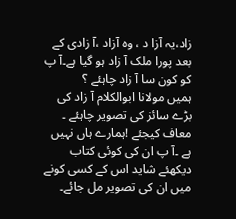زاد،یہ آزا د ، وہ آزاد ،آ زادی کے بعد پورا ملک آ زاد ہو گیا ہے۔آ پ کو کون سا آ زاد چاہئے ؟
ہمیں مولانا ابوالکلام آ زاد کی بڑے سائز کی تصویر چاہئے ۔
معاف کیجئے !ہمارے ہاں نہیں ہے ۔آ پ ان کی کوئی کتاب دیکھئے شاید اس کے کسی کونے میں ان کی تصویر مل جائے۔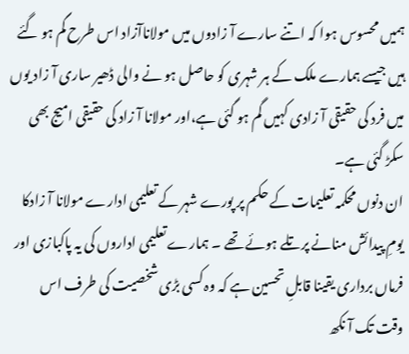ہمیں محسوس ہوا کہ اتنے سارے آ زادوں میں مولاناآزاد اس طرح گم ہو گئے ہیں جیسے ہمارے ملک کے ہر شہری کو حاصل ہو نے والی ڈھیر ساری آ زاد یوں میں فرد کی حقیقی آ زادی کہیں گم ہو گئی ہے،اور مولانا آ زاد کی حقیقی امیج بھی سکڑ گئی ہے۔
ان دنوں محکمہ تعلیمات کے حکم پر پورے شہر کے تعلیمی ادارے مولانا آ زادکا یومِ پیدائش منانے پرتلے ہوئے تھے ۔ ہمارے تعلیمی اداروں کی یہ پاکبازی اور فرماں برداری یقینا قابلِ تحسین ہے کہ وہ کسی بڑی شخصیت کی طرف اس وقت تک آ نکھ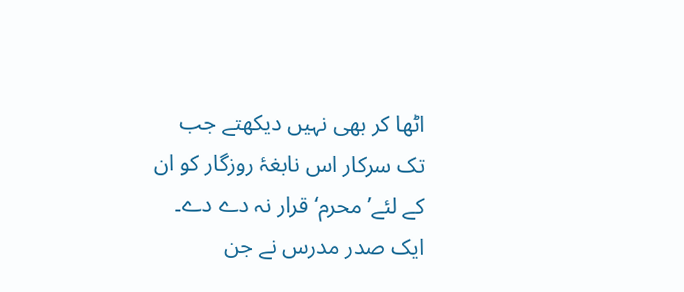اٹھا کر بھی نہیں دیکھتے جب تک سرکار اس نابغۂ روزگار کو ان کے لئے’ محرم‘ قرار نہ دے دے۔ ایک صدر مدرس نے جن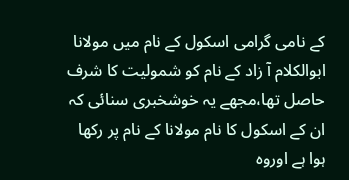کے نامی گرامی اسکول کے نام میں مولانا ابوالکلام آ زاد کے نام کو شمولیت کا شرف حاصل تھا،مجھے یہ خوشخبری سنائی کہ ان کے اسکول کا نام مولانا کے نام پر رکھا ہوا ہے اوروہ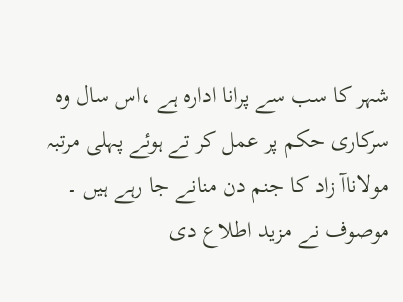شہر کا سب سے پرانا ادارہ ہے ،اس سال وہ سرکاری حکم پر عمل کر تے ہوئے پہلی مرتبہ مولاناآ زاد کا جنم دن منانے جا رہے ہیں ۔ موصوف نے مزید اطلاع دی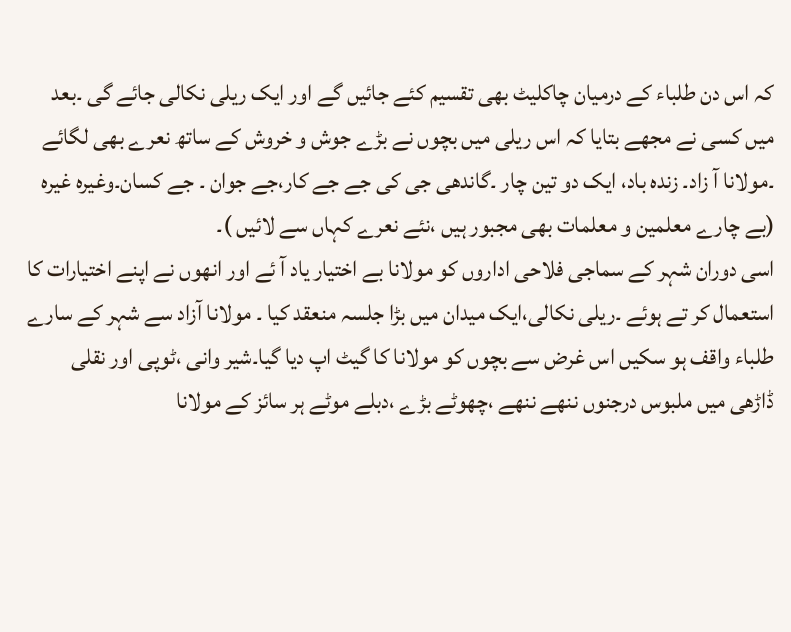کہ اس دن طلباء کے درمیان چاکلیٹ بھی تقسیم کئے جائیں گے اور ایک ریلی نکالی جائے گی ۔بعد میں کسی نے مجھے بتایا کہ اس ریلی میں بچوں نے بڑے جوش و خروش کے ساتھ نعرے بھی لگائے ۔مولانا آ زاد۔ زندہ باد، ایک دو تین چار ۔گاندھی جی کی جے جے کار،جے جوان ۔ جے کسان۔وغیرہ غیرہ (بے چارے معلمین و معلمات بھی مجبور ہیں ،نئے نعرے کہاں سے لائیں )۔
اسی دوران شہر کے سماجی فلاحی اداروں کو مولانا بے اختیار یاد آ ئے اور انھوں نے اپنے اختیارات کا استعمال کر تے ہوئے ۔ریلی نکالی،ایک میدان میں بڑا جلسہ منعقد کیا ۔ مولانا آزاد سے شہر کے سارے طلباء واقف ہو سکیں اس غرض سے بچوں کو مولانا کا گیٹ اپ دیا گیا۔شیر وانی ،ٹوپی اور نقلی ڈاڑھی میں ملبوس درجنوں ننھے ننھے ،چھوٹے بڑے ،دبلے موٹے ہر سائز کے مولانا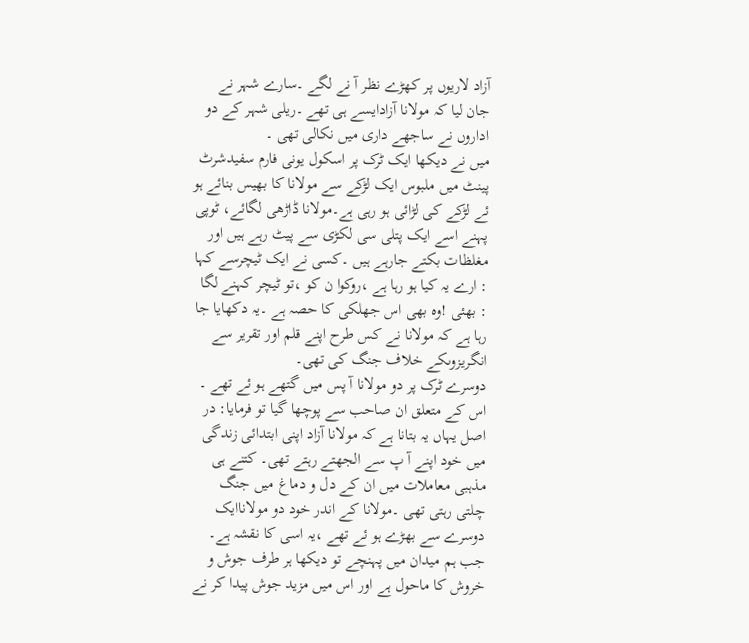آزاد لاریوں پر کھڑے نظر آ نے لگے ۔سارے شہر نے جان لیا کہ مولانا آزادایسے ہی تھے ۔ریلی شہر کے دو اداروں نے ساجھے داری میں نکالی تھی ۔
میں نے دیکھا ایک ٹرک پر اسکول یونی فارم سفیدشرٹ پینٹ میں ملبوس ایک لڑکے سے مولانا کا بھیس بنائے ہو ئے لڑکے کی لڑائی ہو رہی ہے۔مولانا ڈاڑھی لگائے، ٹوپی پہنے اسے ایک پتلی سی لکڑی سے پیٹ رہے ہیں اور مغلظات بکتے جارہے ہیں ۔کسی نے ایک ٹیچرسے کہا : ارے یہ کیا ہو رہا ہے ،روکوا ن کو ،تو ٹیچر کہنے لگا : بھئی !وہ بھی اس جھلکی کا حصہ ہے ۔یہ دکھایا جا رہا ہے کہ مولانا نے کس طرح اپنے قلم اور تقریر سے انگریزوںکے خلاف جنگ کی تھی۔
دوسرے ٹرک پر دو مولانا آ پس میں گتھے ہو ئے تھے ۔ اس کے متعلق ان صاحب سے پوچھا گیا تو فرمایا: در اصل یہاں یہ بتانا ہے کہ مولانا آزاد اپنی ابتدائی زندگی میں خود اپنے آ پ سے الجھتے رہتے تھی۔ کتنے ہی مذہبی معاملات میں ان کے دل و دماغ میں جنگ چلتی رہتی تھی ۔مولانا کے اندر خود دو مولاناایک دوسرے سے بھڑے ہو ئے تھے ،یہ اسی کا نقشہ ہے۔
جب ہم میدان میں پہنچے تو دیکھا ہر طرف جوش و خروش کا ماحول ہے اور اس میں مزید جوش پیدا کر نے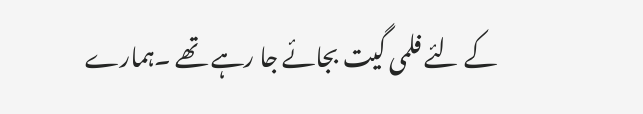کے لئے فلمی گیت بجائے جا رہے تھے ۔ہمارے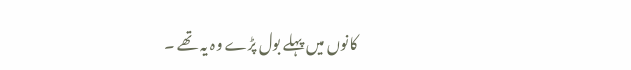کانوں میں پہلے بول پڑے وہ یہ تھے ۔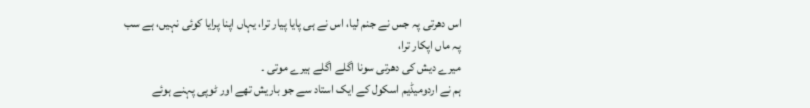اس دھرتی پہ جس نے جنم لیا، اس نے ہی پایا پیار ترا، یہاں اپنا پرایا کوئی نہیں، ہے سب پہ ماں اپکار ترا،
میرے دیش کی دھرتی سونا اگلے اگلے ہیرے موتی ۔
ہم نے اردومیڈیم اسکول کے ایک استاد سے جو باریش تھے اور ٹوپی پہنے ہوئے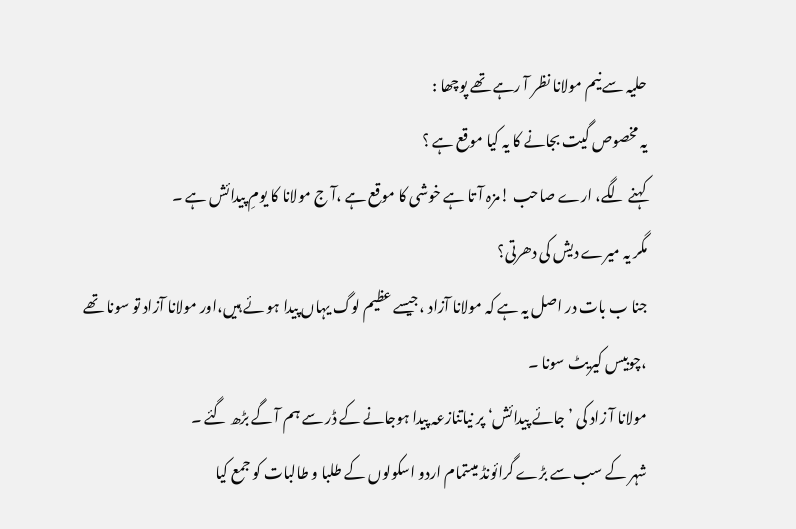حلیہ سے نیم مولانا نظر آ رہے تھے پوچھا :
یہ مخصوص گیت بجانے کا یہ کیا موقع ہے ؟
کہنے لگے، ارے صاحب !مزہ آ تا ہے خوشی کا موقع ہے ،آ ج مولانا کا یومِ پیدائش ہے ۔
مگر یہ میرے دیش کی دھرتی؟
جنا ب بات در اصل یہ ہے کہ مولانا آزاد ،جیسے عظیم لوگ یہاں پیدا ہو ئے ہیں،اور مولانا آزاد تو سونا تھے ،چوبیس کیریٹ سونا ۔
مولانا آ زاد کی ’جائے پیدائش‘ پر نیاتنازعہ پیدا ہوجانے کے ڈر سے ہم آ گے بڑھ گئے ۔
شہر کے سب سے بڑے گرائونڈ میںتمام اردو اسکولوں کے طلبا و طالبات کو جمع کیا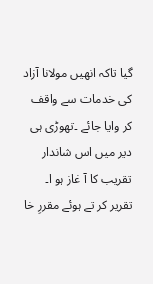گیا تاکہ انھیں مولانا آزاد کی خدمات سے واقف کر وایا جائے ۔تھوڑی ہی دیر میں اس شاندار تقریب کا آ غاز ہو ا۔ تقریر کر تے ہوئے مقررِ خا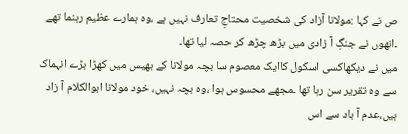ص نے کہا :مولانا آزاد کی شخصیت محتاجِ تعارف نہیں ہے ،وہ ہمارے عظیم رہنما تھے ۔انھوں نے جنگِ آ زادی میں بڑھ چڑھ کر حصہ لیا تھا۔
میں نے دیکھاکسی اسکول کاایک معصوم سا بچہ مولانا کے بھیس میں کھڑا بڑے انہماک سے وہ تقریر سن رہا تھا ۔مجھے محسوس ہوا ،وہ بچہ نہیں، خود مولانا ابوالکلام آ زاد ہیں،عدم آ باد سے اس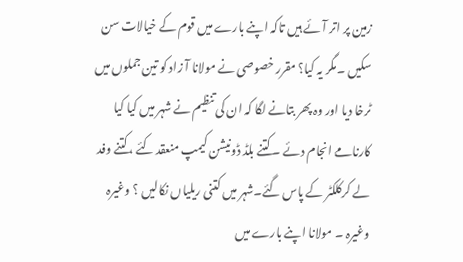زمین پر اتر آ ئے ہیں تاکہ اپنے بارے میں قوم کے خیالات سن سکیں ۔مگر یہ کیا؟ مقرر خصوصی نے مولانا آ زاد کو تین جملوں میں ٹرخا دیا اور وہ پھر بتانے لگا کہ ان کی تنظیم نے شہر میں کیا کیا کارنامے انجام دئے ۔کتنے بلڈ ڈونیشن کیمپ منعقد کئے ،کتنے وفد لے کرکلکٹر کے پاس گئے۔شہر میں کتنی ریلیاں نکالیں ؟ وغیرہ وغیرہ ۔ مولانا اپنے بارے میں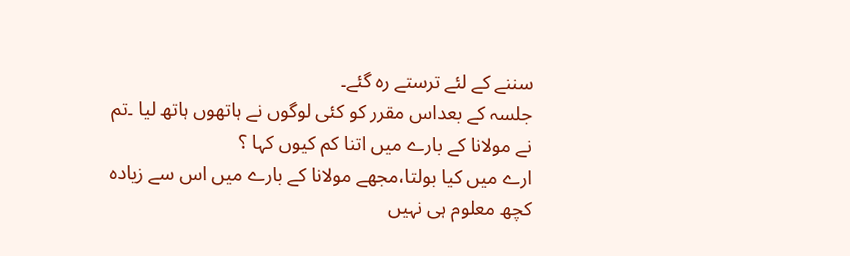سننے کے لئے ترستے رہ گئے۔
جلسہ کے بعداس مقرر کو کئی لوگوں نے ہاتھوں ہاتھ لیا ۔تم نے مولانا کے بارے میں اتنا کم کیوں کہا ؟
ارے میں کیا بولتا،مجھے مولانا کے بارے میں اس سے زیادہ کچھ معلوم ہی نہیں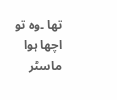تھا ۔وہ تو اچھا ہوا ماسٹر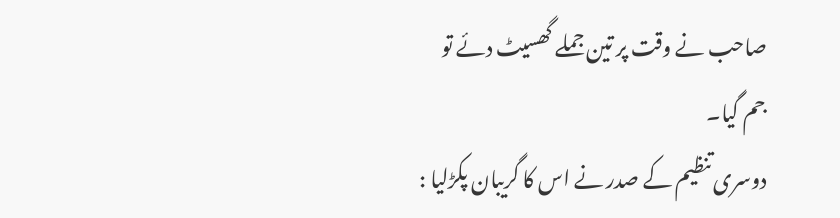صاحب نے وقت پر تین جملے گھسیٹ دئے تو جم گیا۔
دوسری تنظیم کے صدر نے اس کا گریبان پکڑلیا :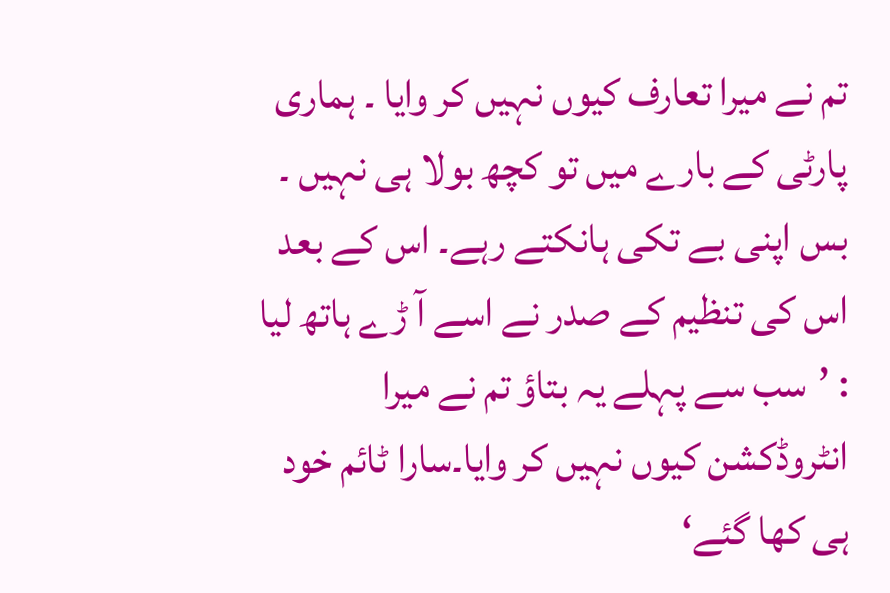تم نے میرا تعارف کیوں نہیں کر وایا ۔ ہماری پارٹی کے بارے میں تو کچھ بولا ہی نہیں ۔ بس اپنی بے تکی ہانکتے رہے۔ اس کے بعد اس کی تنظیم کے صدر نے اسے آ ڑے ہاتھ لیا : ’سب سے پہلے یہ بتاؤ تم نے میرا انٹروڈکشن کیوں نہیں کر وایا۔سارا ٹائم خود ہی کھا گئے‘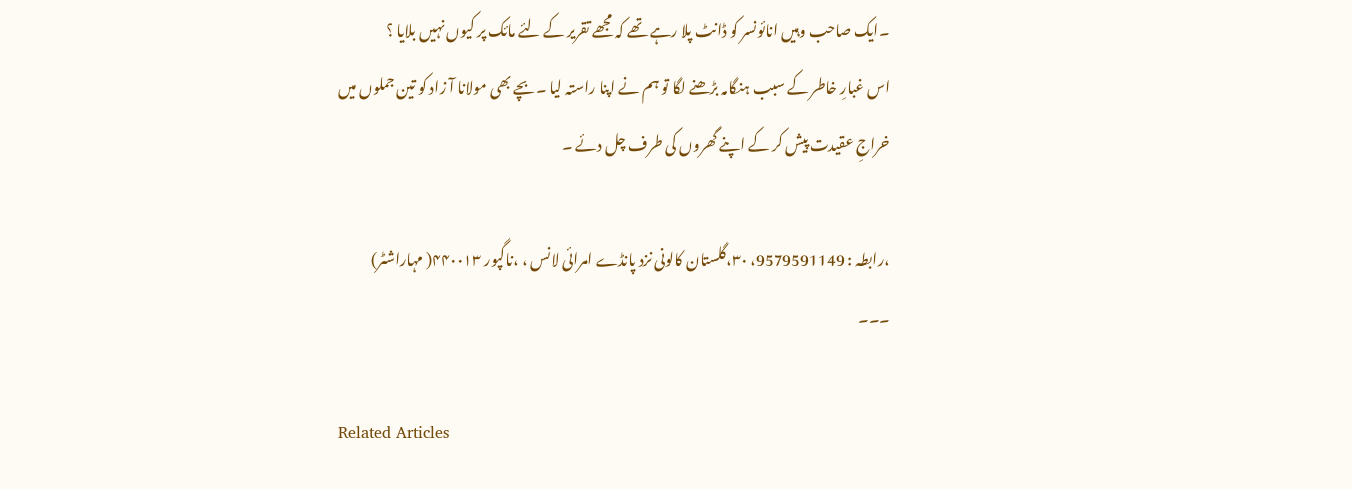۔ایک صاحب وہیں انائونسر کو ڈانٹ پلا رہے تھے کہ مجھے تقریر کے لئے مائک پر کیوں نہیں بلایا ؟
اس غبارِ خاطر کے سبب ہنگامہ بڑھنے لگا تو ہم نے اپنا راستہ لیا ۔بچے بھی مولانا آ زاد کو تین جملوں میں خراجِ عقیدت پیش کر کے اپنے گھروں کی طرف چل دئے ۔

،رابطہ : 9579591149، ۳۰،گلستان کالونی نزد پانڈے امرائی لانس ، ،ناگپور ۴۴۰۰۱۳( مہاراشٹر)
۔۔۔

Related Articles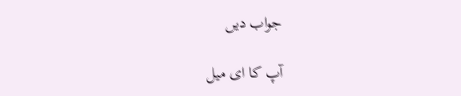جواب دیں

آپ کا ای میل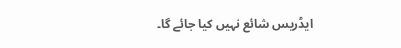ایڈریس شائع نہیں کیا جائے گا۔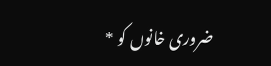ضروری خانوں کو *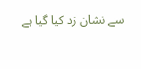سے نشان زد کیا گیا ہے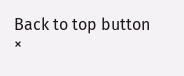Back to top button
×